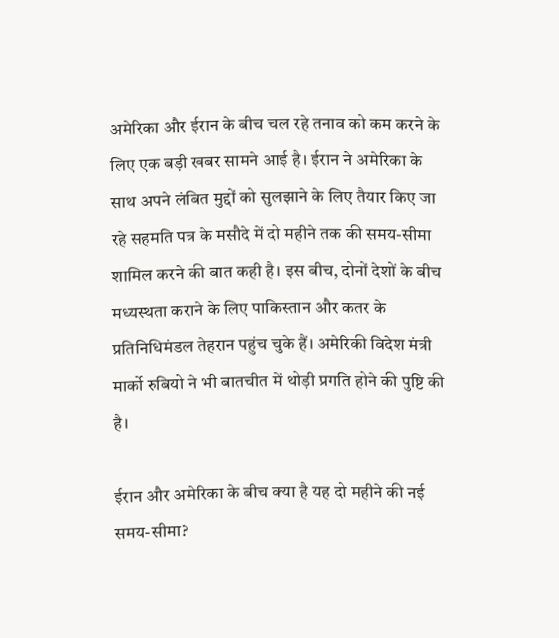अमेरिका और ईरान के बीच चल रहे तनाव को कम करने के लिए एक बड़ी खबर सामने आई है। ईरान ने अमेरिका के साथ अपने लंबित मुद्दों को सुलझाने के लिए तैयार किए जा रहे सहमति पत्र के मसौदे में दो महीने तक की समय-सीमा शामिल करने की बात कही है। इस बीच, दोनों देशों के बीच मध्यस्थता कराने के लिए पाकिस्तान और कतर के प्रतिनिधिमंडल तेहरान पहुंच चुके हैं। अमेरिकी विदेश मंत्री मार्को रुबियो ने भी बातचीत में थोड़ी प्रगति होने की पुष्टि की है।

ईरान और अमेरिका के बीच क्या है यह दो महीने की नई समय-सीमा?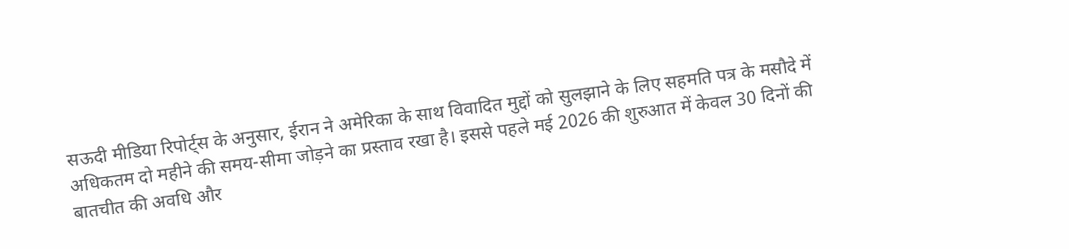सऊदी मीडिया रिपोर्ट्स के अनुसार, ईरान ने अमेरिका के साथ विवादित मुद्दों को सुलझाने के लिए सहमति पत्र के मसौदे में अधिकतम दो महीने की समय-सीमा जोड़ने का प्रस्ताव रखा है। इससे पहले मई 2026 की शुरुआत में केवल 30 दिनों की बातचीत की अवधि और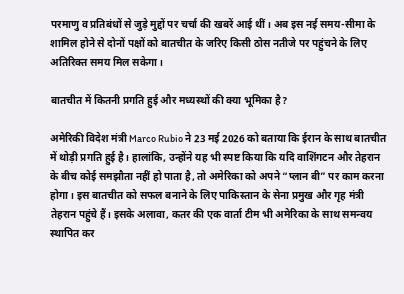परमाणु व प्रतिबंधों से जुड़े मुद्दों पर चर्चा की खबरें आई थीं। अब इस नई समय-सीमा के शामिल होने से दोनों पक्षों को बातचीत के जरिए किसी ठोस नतीजे पर पहुंचने के लिए अतिरिक्त समय मिल सकेगा।

बातचीत में कितनी प्रगति हुई और मध्यस्थों की क्या भूमिका है?

अमेरिकी विदेश मंत्री Marco Rubio ने 23 मई 2026 को बताया कि ईरान के साथ बातचीत में थोड़ी प्रगति हुई है। हालांकि, उन्होंने यह भी स्पष्ट किया कि यदि वाशिंगटन और तेहरान के बीच कोई समझौता नहीं हो पाता है, तो अमेरिका को अपने “प्लान बी” पर काम करना होगा। इस बातचीत को सफल बनाने के लिए पाकिस्तान के सेना प्रमुख और गृह मंत्री तेहरान पहुंचे हैं। इसके अलावा, कतर की एक वार्ता टीम भी अमेरिका के साथ समन्वय स्थापित कर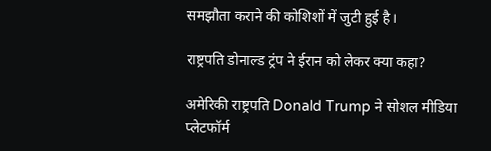समझौता कराने की कोशिशों में जुटी हुई है।

राष्ट्रपति डोनाल्ड ट्रंप ने ईरान को लेकर क्या कहा?

अमेरिकी राष्ट्रपति Donald Trump ने सोशल मीडिया प्लेटफॉर्म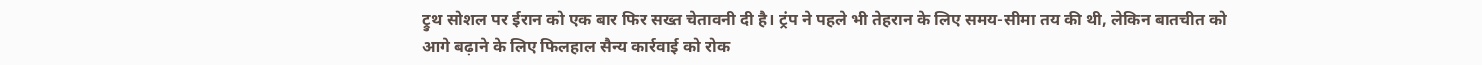ट्रुथ सोशल पर ईरान को एक बार फिर सख्त चेतावनी दी है। ट्रंप ने पहले भी तेहरान के लिए समय-सीमा तय की थी, लेकिन बातचीत को आगे बढ़ाने के लिए फिलहाल सैन्य कार्रवाई को रोक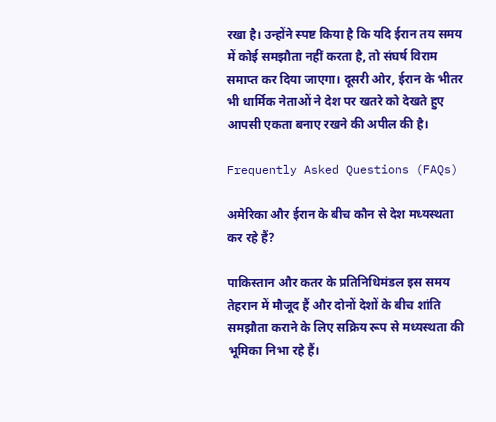रखा है। उन्होंने स्पष्ट किया है कि यदि ईरान तय समय में कोई समझौता नहीं करता है, तो संघर्ष विराम समाप्त कर दिया जाएगा। दूसरी ओर, ईरान के भीतर भी धार्मिक नेताओं ने देश पर खतरे को देखते हुए आपसी एकता बनाए रखने की अपील की है।

Frequently Asked Questions (FAQs)

अमेरिका और ईरान के बीच कौन से देश मध्यस्थता कर रहे हैं?

पाकिस्तान और कतर के प्रतिनिधिमंडल इस समय तेहरान में मौजूद हैं और दोनों देशों के बीच शांति समझौता कराने के लिए सक्रिय रूप से मध्यस्थता की भूमिका निभा रहे हैं।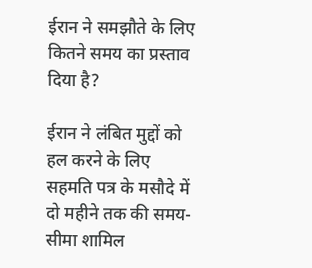ईरान ने समझौते के लिए कितने समय का प्रस्ताव दिया है?

ईरान ने लंबित मुद्दों को हल करने के लिए सहमति पत्र के मसौदे में दो महीने तक की समय-सीमा शामिल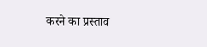करने का प्रस्ताव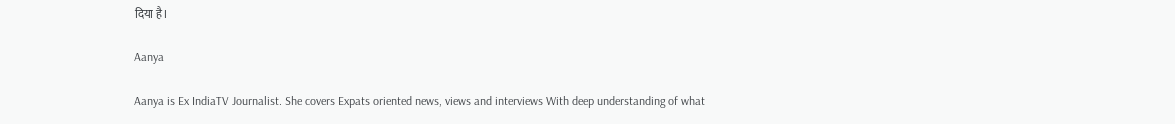दिया है।

Aanya

Aanya is Ex IndiaTV Journalist. She covers Expats oriented news, views and interviews With deep understanding of what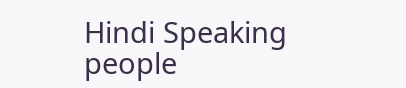Hindi Speaking people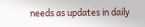needs as updates in daily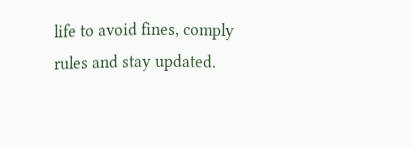life to avoid fines, comply rules and stay updated.